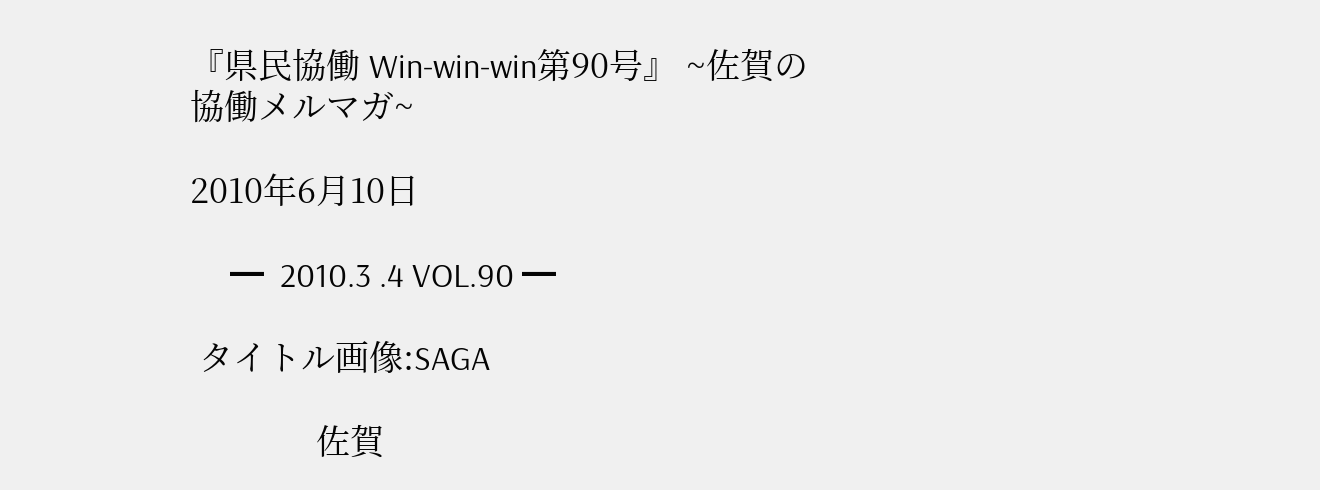『県民協働 Win-win-win第90号』 ~佐賀の協働メルマガ~

2010年6月10日

     ━  2010.3 .4 VOL.90 ━

 タイトル画像:SAGA

              佐賀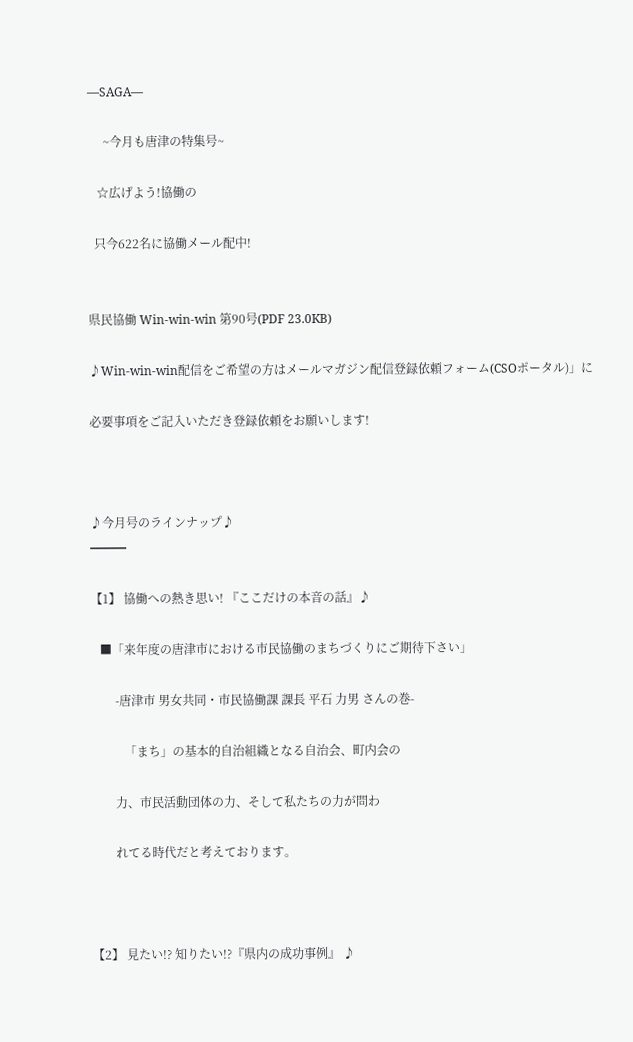―SAGA―

     ~今月も唐津の特集号~

   ☆広げよう!協働の

  只今622名に協働メール配中!


県民協働 Win-win-win 第90号(PDF 23.0KB)

♪Win-win-win配信をご希望の方はメールマガジン配信登録依頼フォーム(CSOポータル)」に

必要事項をご記入いただき登録依頼をお願いします!



♪今月号のラインナップ♪
━━━

【1】 協働への熱き思い! 『ここだけの本音の話』♪

   ■「来年度の唐津市における市民協働のまちづくりにご期待下さい」

        -唐津市 男女共同・市民協働課 課長 平石 力男 さんの巻-

           「まち」の基本的自治組織となる自治会、町内会の

        力、市民活動団体の力、そして私たちの力が問わ

        れてる時代だと考えております。



【2】 見たい!? 知りたい!?『県内の成功事例』 ♪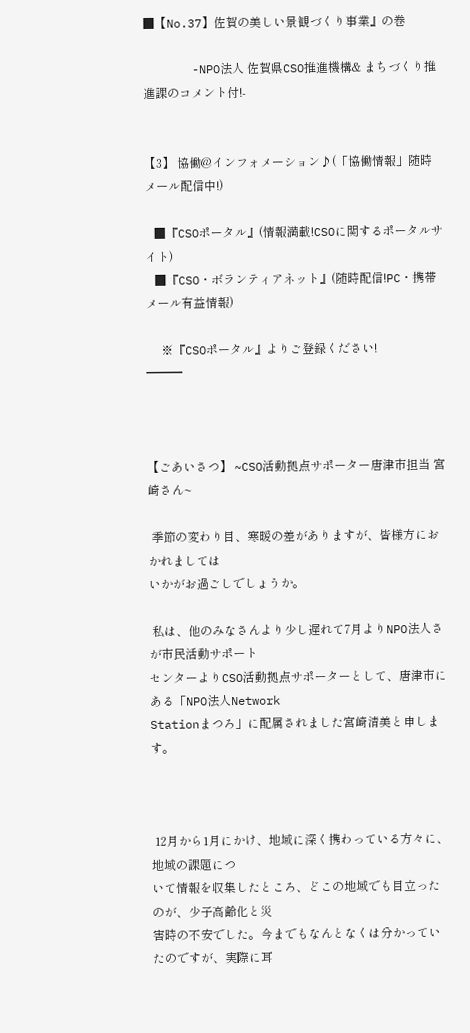■【No.37】佐賀の美しい景観づくり事業』の巻

       -NPO法人 佐賀県CSO推進機構& まちづくり推進課のコメント付!-


【3】 協働@インフォメーション♪(「協働情報」随時メール配信中!)

   ■『CSOポータル』(情報満載!CSOに関するポータルサイト)
   ■『CSO・ボランティアネット』(随時配信!PC・携帯メール有益情報)

     ※『CSOポータル』よりご登録ください!
━━━



【ごあいさつ】 ~CSO活動拠点サポーター唐津市担当 宮崎さん~

 季節の変わり目、寒暖の差がありますが、皆様方におかれましては
いかがお過ごしでしょうか。

 私は、他のみなさんより少し遅れて7月よりNPO法人さが市民活動サポート
センターよりCSO活動拠点サポーターとして、唐津市にある「NPO法人Network
Stationまつろ」に配属されました宮崎清美と申します。



 12月から1月にかけ、地域に深く携わっている方々に、地域の課題につ
いて情報を収集したところ、どこの地域でも目立ったのが、少子高齢化と災
害時の不安でした。今までもなんとなくは分かっていたのですが、実際に耳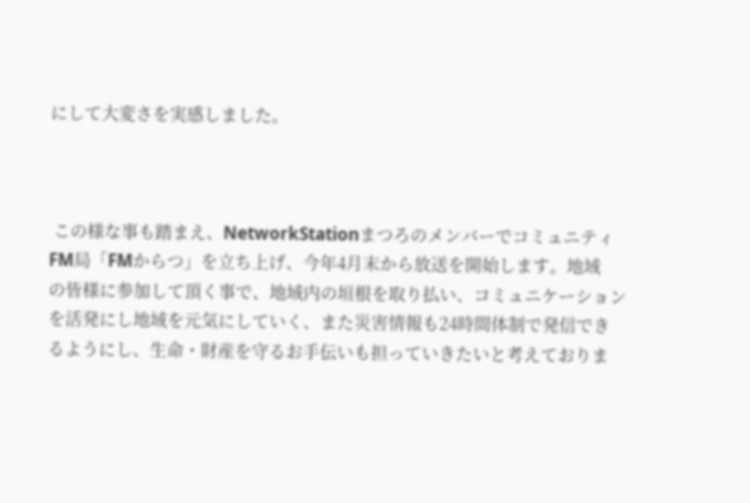にして大変さを実感しました。



 この様な事も踏まえ、NetworkStationまつろのメンバーでコミュニティ
FM局「FMからつ」を立ち上げ、今年4月末から放送を開始します。地域
の皆様に参加して頂く事で、地域内の垣根を取り払い、コミュニケーション
を活発にし地域を元気にしていく、また災害情報も24時間体制で発信でき
るようにし、生命・財産を守るお手伝いも担っていきたいと考えておりま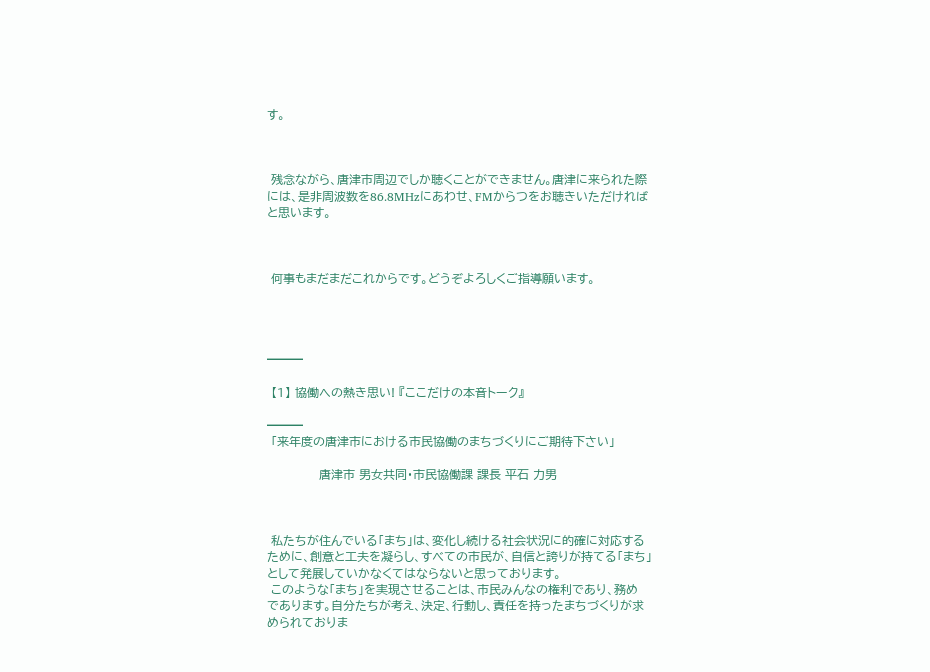す。



 残念ながら、唐津市周辺でしか聴くことができません。唐津に来られた際
には、是非周波数を86.8MHzにあわせ、FMからつをお聴きいただければ
と思います。



 何事もまだまだこれからです。どうぞよろしくご指導願います。




━━━

 【1】 協働への熱き思い! 『ここだけの本音トーク』

━━━
 「来年度の唐津市における市民協働のまちづくりにご期待下さい」

             唐津市 男女共同・市民協働課 課長 平石 力男



 私たちが住んでいる「まち」は、変化し続ける社会状況に的確に対応する
ために、創意と工夫を凝らし、すべての市民が、自信と誇りが持てる「まち」
として発展していかなくてはならないと思っております。
 このような「まち」を実現させることは、市民みんなの権利であり、務め
であります。自分たちが考え、決定、行動し、責任を持ったまちづくりが求
められておりま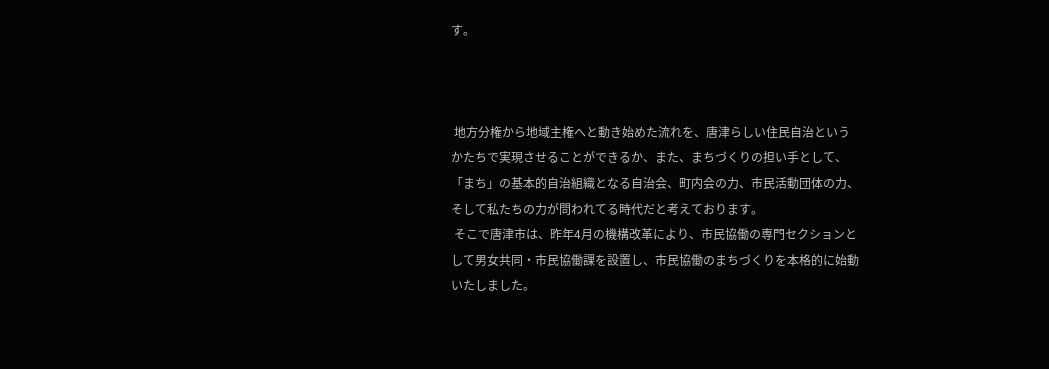す。



 地方分権から地域主権へと動き始めた流れを、唐津らしい住民自治という
かたちで実現させることができるか、また、まちづくりの担い手として、
「まち」の基本的自治組織となる自治会、町内会の力、市民活動団体の力、
そして私たちの力が問われてる時代だと考えております。
 そこで唐津市は、昨年4月の機構改革により、市民協働の専門セクションと
して男女共同・市民協働課を設置し、市民協働のまちづくりを本格的に始動
いたしました。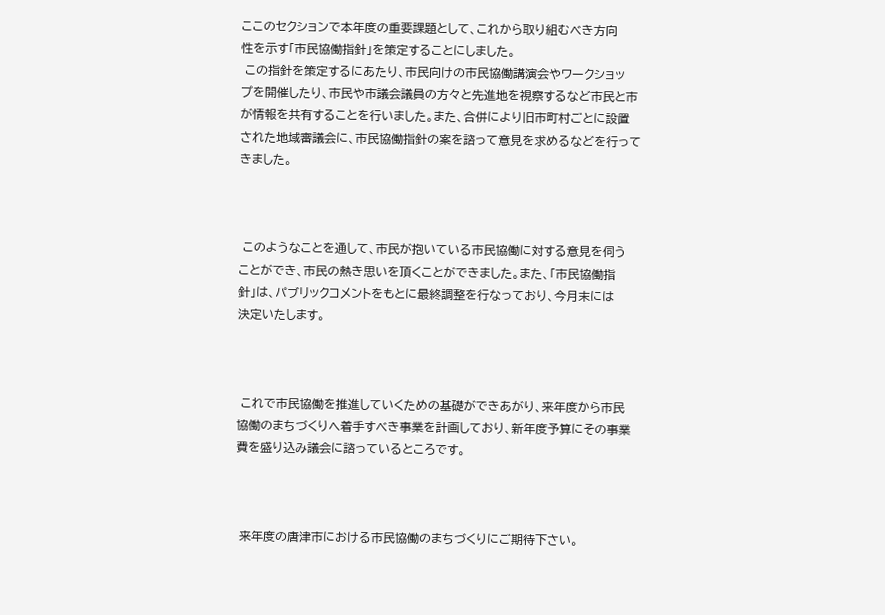ここのセクションで本年度の重要課題として、これから取り組むべき方向
性を示す「市民協働指針」を策定することにしました。
 この指針を策定するにあたり、市民向けの市民協働講演会やワークショッ
プを開催したり、市民や市議会議員の方々と先進地を視察するなど市民と市
が情報を共有することを行いました。また、合併により旧市町村ごとに設置
された地域審議会に、市民協働指針の案を諮って意見を求めるなどを行って
きました。



 このようなことを通して、市民が抱いている市民協働に対する意見を伺う
ことができ、市民の熱き思いを頂くことができました。また、「市民協働指
針」は、パブリックコメントをもとに最終調整を行なっており、今月末には
決定いたします。



 これで市民協働を推進していくための基礎ができあがり、来年度から市民
協働のまちづくりへ着手すべき事業を計画しており、新年度予算にその事業
費を盛り込み議会に諮っているところです。



 来年度の唐津市における市民協働のまちづくりにご期待下さい。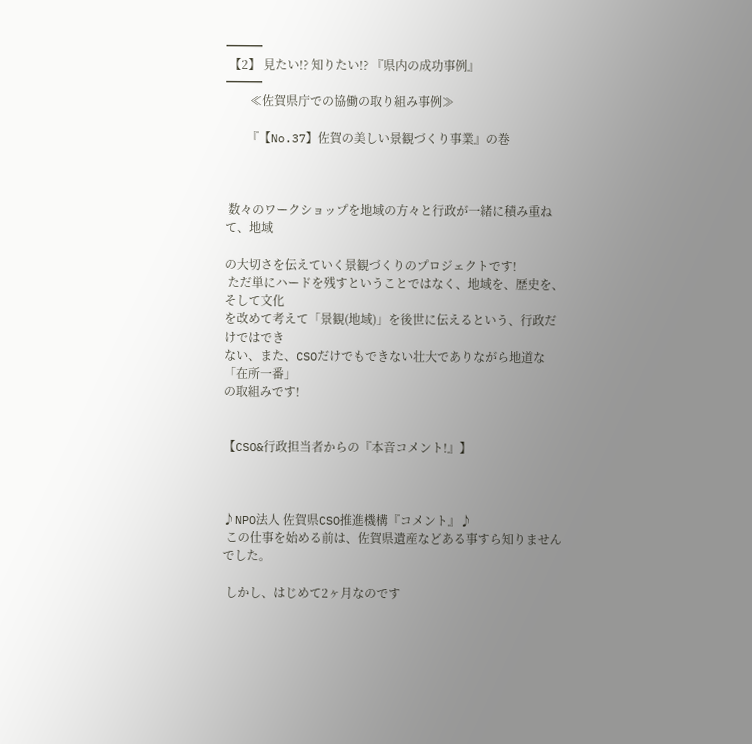━━━
 【2】 見たい!? 知りたい!? 『県内の成功事例』
━━━
        ≪佐賀県庁での協働の取り組み事例≫

       『【No.37】佐賀の美しい景観づくり事業』の巻



 数々のワークショップを地域の方々と行政が一緒に積み重ねて、地域

の大切さを伝えていく景観づくりのプロジェクトです!
 ただ単にハードを残すということではなく、地域を、歴史を、そして文化
を改めて考えて「景観(地域)」を後世に伝えるという、行政だけではでき
ない、また、CSOだけでもできない壮大でありながら地道な「在所一番」
の取組みです!


【CSO&行政担当者からの『本音コメント!』】



♪NPO法人 佐賀県CSO推進機構『コメント』♪
 この仕事を始める前は、佐賀県遺産などある事すら知りませんでした。

 しかし、はじめて2ヶ月なのです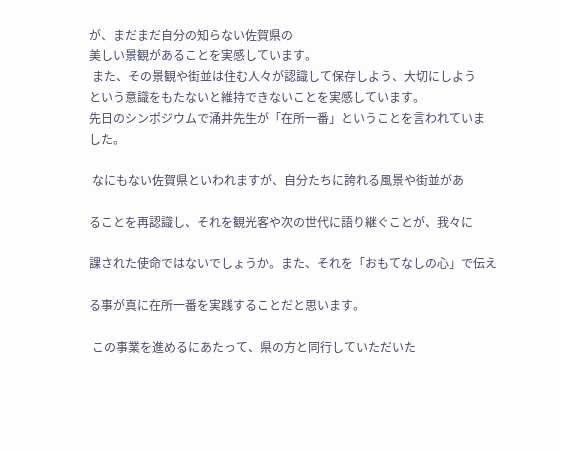が、まだまだ自分の知らない佐賀県の
美しい景観があることを実感しています。
 また、その景観や街並は住む人々が認識して保存しよう、大切にしよう
という意識をもたないと維持できないことを実感しています。
先日のシンポジウムで涌井先生が「在所一番」ということを言われていま
した。

 なにもない佐賀県といわれますが、自分たちに誇れる風景や街並があ

ることを再認識し、それを観光客や次の世代に語り継ぐことが、我々に

課された使命ではないでしょうか。また、それを「おもてなしの心」で伝え

る事が真に在所一番を実践することだと思います。

 この事業を進めるにあたって、県の方と同行していただいた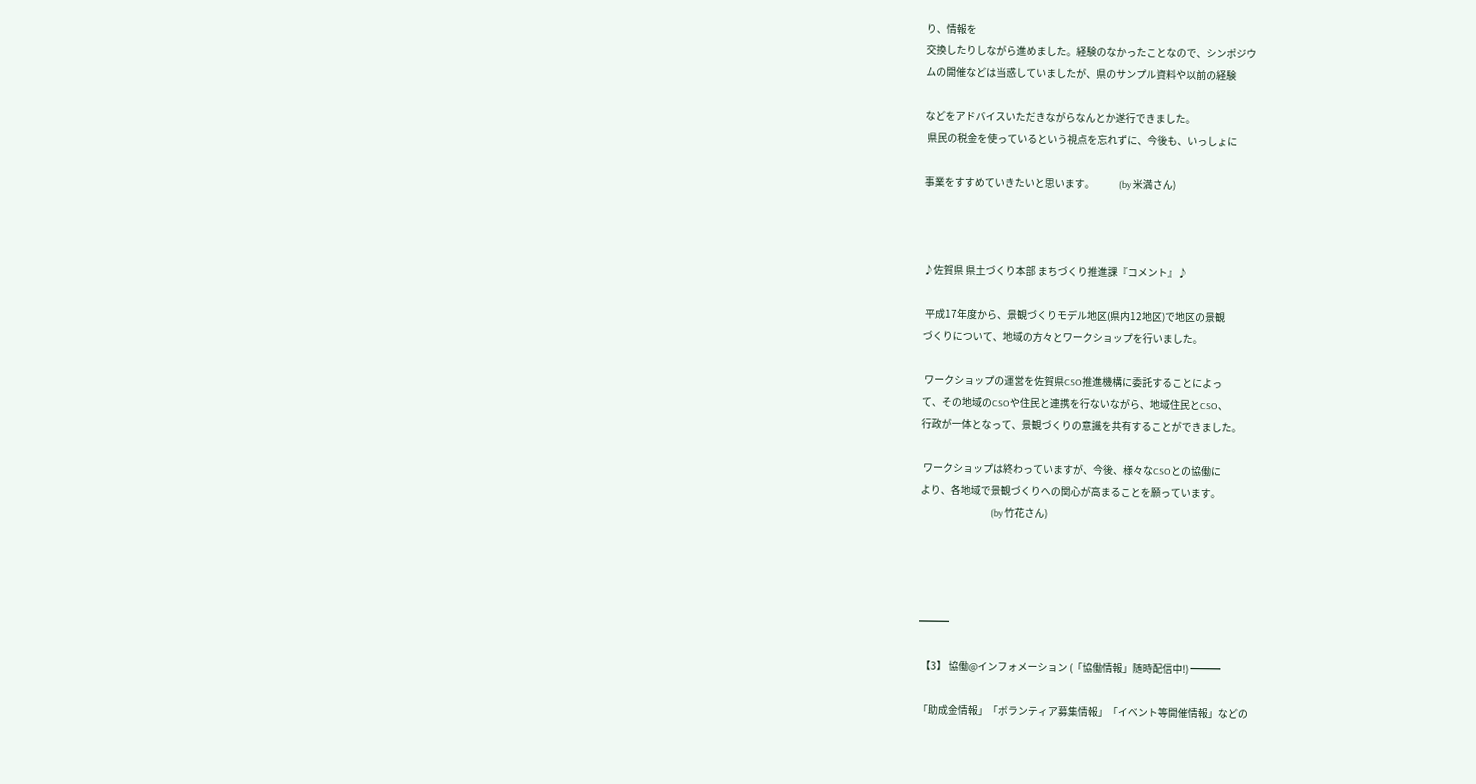り、情報を
交換したりしながら進めました。経験のなかったことなので、シンポジウ
ムの開催などは当惑していましたが、県のサンプル資料や以前の経験

などをアドバイスいただきながらなんとか遂行できました。
 県民の税金を使っているという視点を忘れずに、今後も、いっしょに

事業をすすめていきたいと思います。            (by 米満さん)



♪佐賀県 県土づくり本部 まちづくり推進課『コメント』♪

 平成17年度から、景観づくりモデル地区(県内12地区)で地区の景観
づくりについて、地域の方々とワークショップを行いました。

 ワークショップの運営を佐賀県CSO推進機構に委託することによっ
て、その地域のCSOや住民と連携を行ないながら、地域住民とCSO、
行政が一体となって、景観づくりの意識を共有することができました。

 ワークショップは終わっていますが、今後、様々なCSOとの協働に
より、各地域で景観づくりへの関心が高まることを願っています。
                                   (by 竹花さん)




━━━

 【3】 協働@インフォメーション (「協働情報」随時配信中!) ━━━

「助成金情報」「ボランティア募集情報」「イベント等開催情報」などの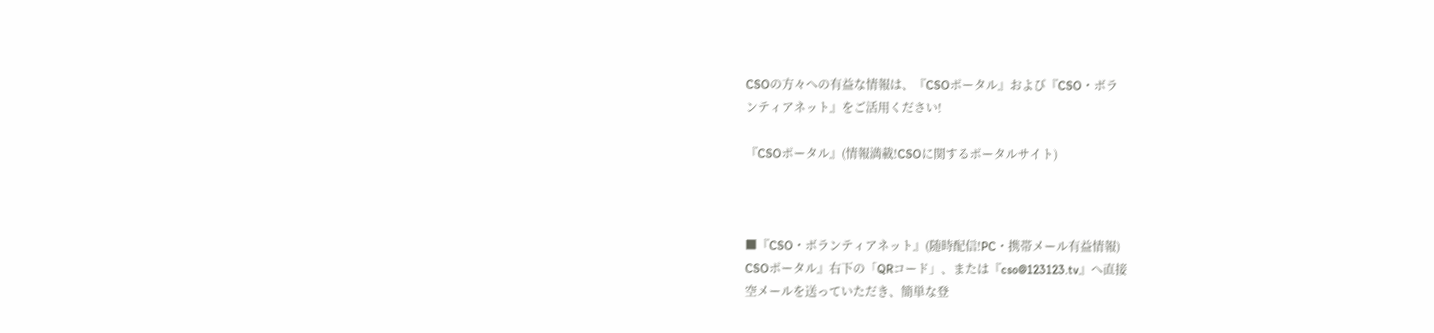CSOの方々への有益な情報は、『CSOポータル』および『CSO・ボラ
ンティアネット』をご活用ください!

『CSOポータル』(情報満載!CSOに関するポータルサイト)



■『CSO・ボランティアネット』(随時配信!PC・携帯メール有益情報)
CSOポータル』右下の「QRコード」、または『cso@123123.tv』へ直接
空メールを送っていただき、簡単な登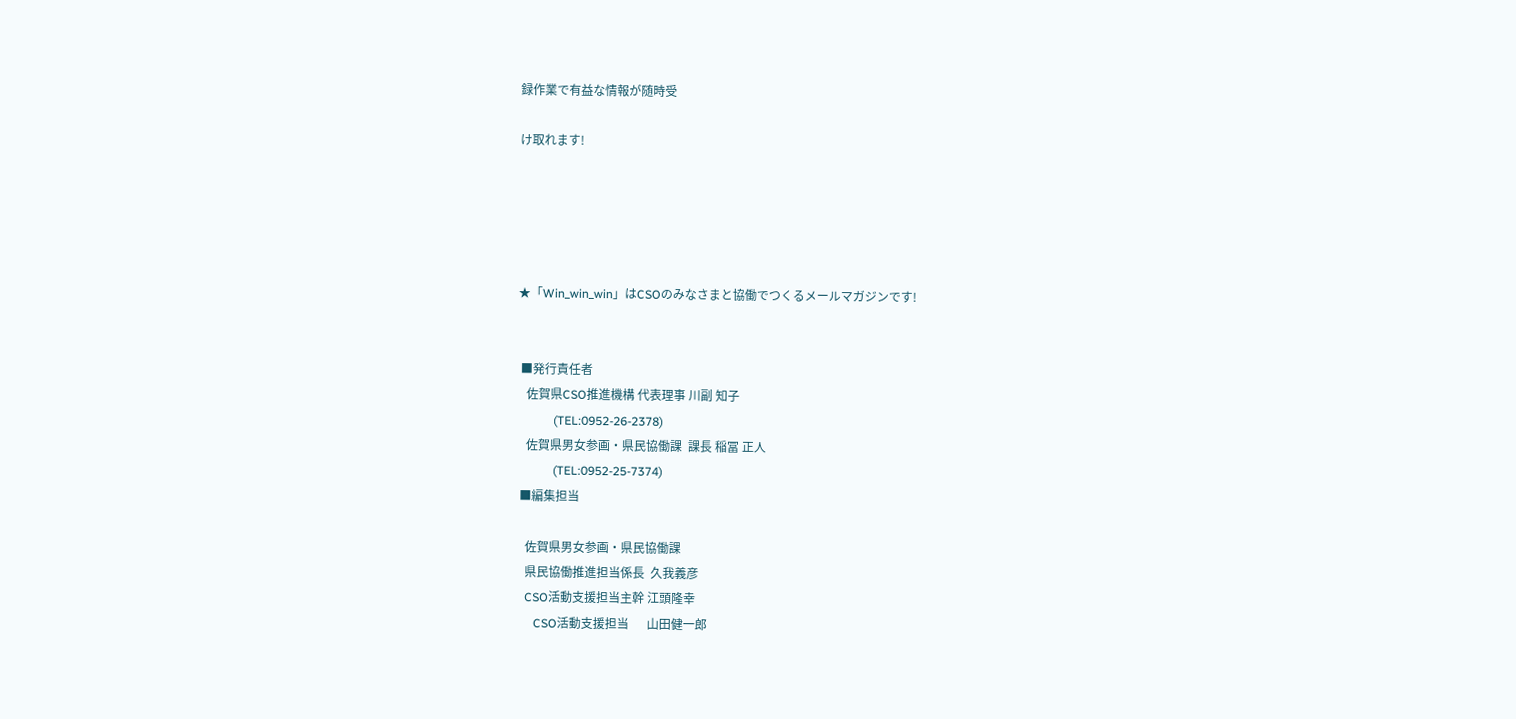録作業で有益な情報が随時受

け取れます!





★「Win_win_win」はCSOのみなさまと協働でつくるメールマガジンです!


 ■発行責任者
   佐賀県CSO推進機構 代表理事 川副 知子
            (TEL:0952-26-2378)
   佐賀県男女参画・県民協働課  課長 稲冨 正人
            (TEL:0952-25-7374)
 ■編集担当

   佐賀県男女参画・県民協働課
   県民協働推進担当係長  久我義彦
   CSO活動支援担当主幹 江頭隆幸
      CSO活動支援担当      山田健一郎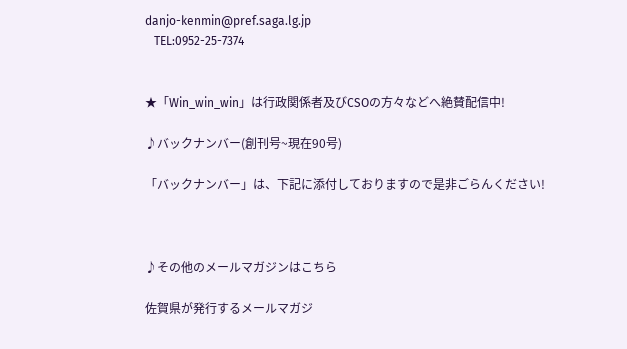danjo-kenmin@pref.saga.lg.jp
   TEL:0952-25-7374


★「Win_win_win」は行政関係者及びCSOの方々などへ絶賛配信中!

♪バックナンバー(創刊号~現在90号)

「バックナンバー」は、下記に添付しておりますので是非ごらんください!



♪その他のメールマガジンはこちら

佐賀県が発行するメールマガジ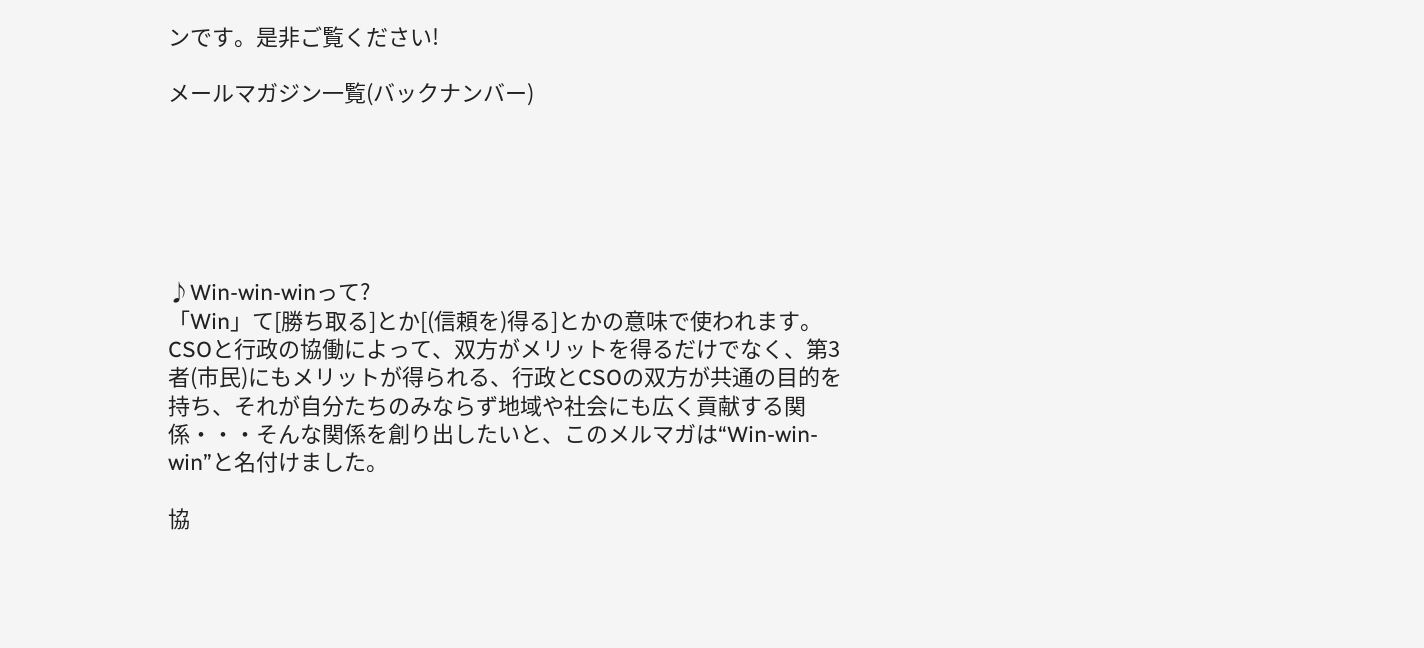ンです。是非ご覧ください!

メールマガジン一覧(バックナンバー)






♪Win-win-winって?
「Win」て[勝ち取る]とか[(信頼を)得る]とかの意味で使われます。
CSOと行政の協働によって、双方がメリットを得るだけでなく、第3者(市民)にもメリットが得られる、行政とCSOの双方が共通の目的を持ち、それが自分たちのみならず地域や社会にも広く貢献する関係・・・そんな関係を創り出したいと、このメルマガは“Win-win-win”と名付けました。

協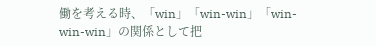働を考える時、「win」「win-win」「win-win-win」の関係として把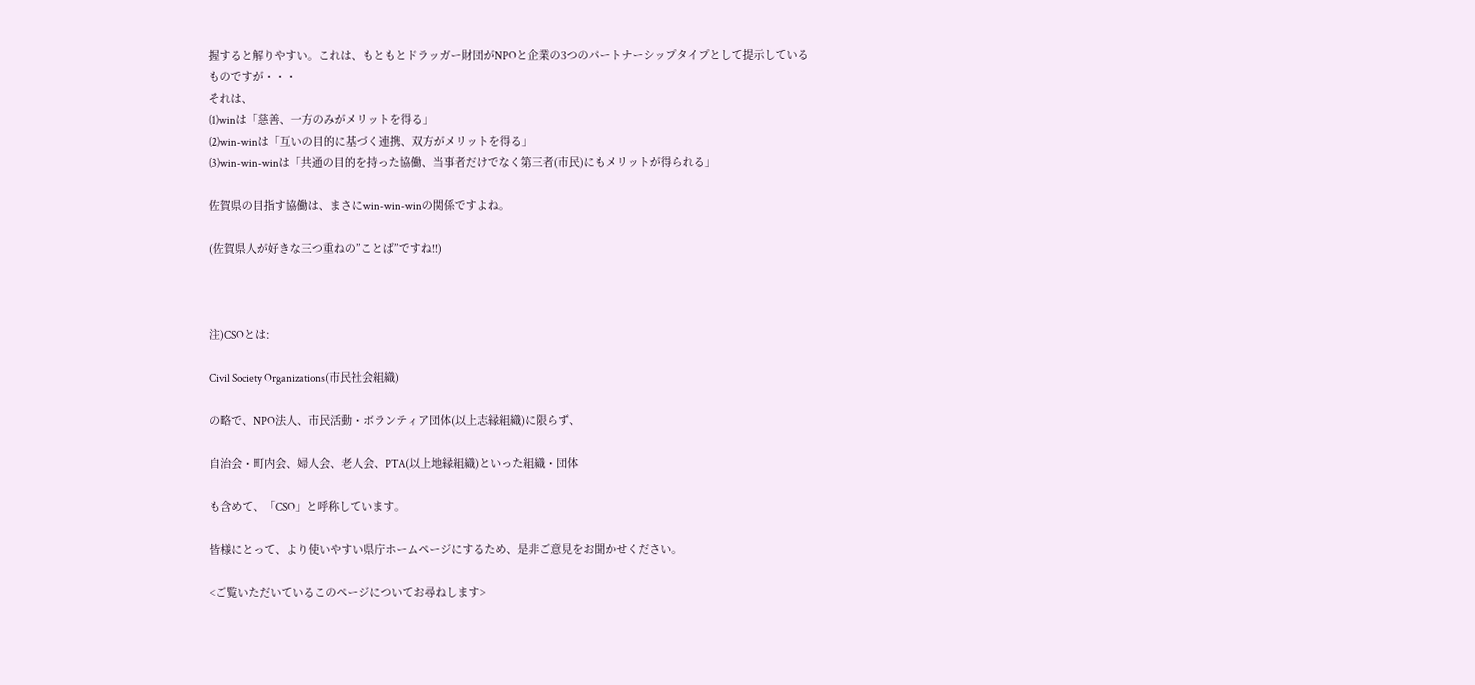握すると解りやすい。これは、もともとドラッガー財団がNPOと企業の3つのパートナーシップタイプとして提示しているものですが・・・
それは、
(1)winは「慈善、一方のみがメリットを得る」
(2)win-winは「互いの目的に基づく連携、双方がメリットを得る」
(3)win-win-winは「共通の目的を持った協働、当事者だけでなく第三者(市民)にもメリットが得られる」

佐賀県の目指す協働は、まさにwin-win-winの関係ですよね。

(佐賀県人が好きな三つ重ねの”ことば”ですね!!)



注)CSOとは:

Civil Society Organizations(市民社会組織)

の略で、NPO法人、市民活動・ボランティア団体(以上志縁組織)に限らず、

自治会・町内会、婦人会、老人会、PTA(以上地縁組織)といった組織・団体

も含めて、「CSO」と呼称しています。

皆様にとって、より使いやすい県庁ホームページにするため、是非ご意見をお聞かせください。

<ご覧いただいているこのページについてお尋ねします>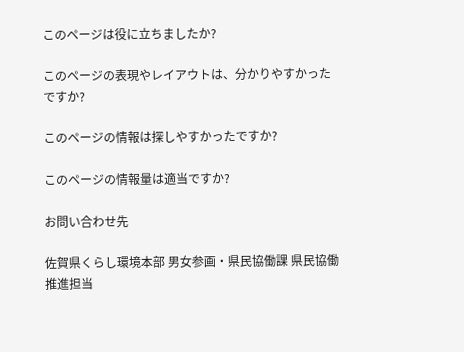このページは役に立ちましたか?

このページの表現やレイアウトは、分かりやすかったですか?

このページの情報は探しやすかったですか?

このページの情報量は適当ですか?

お問い合わせ先

佐賀県くらし環境本部 男女参画・県民協働課 県民協働推進担当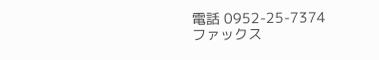電話 0952-25-7374
ファックス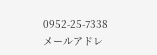0952-25-7338
メールアドレ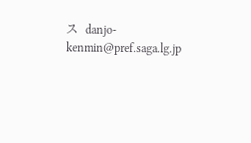ス  danjo-kenmin@pref.saga.lg.jp